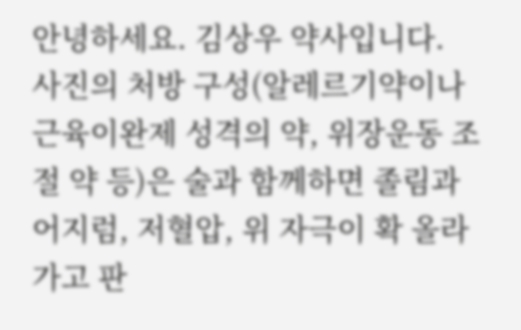안녕하세요. 김상우 약사입니다.
사진의 처방 구성(알레르기약이나 근육이완제 성격의 약, 위장운동 조절 약 등)은 술과 함께하면 졸림과 어지럼, 저혈압, 위 자극이 확 올라가고 판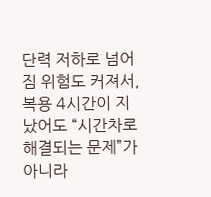단력 저하로 넘어짐 위험도 커져서, 복용 4시간이 지났어도 “시간차로 해결되는 문제”가 아니라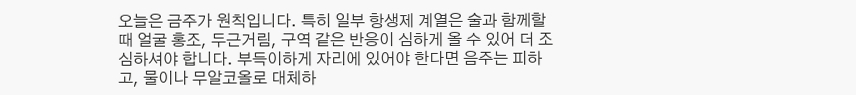오늘은 금주가 원칙입니다. 특히 일부 항생제 계열은 술과 함께할 때 얼굴 홍조, 두근거림, 구역 같은 반응이 심하게 올 수 있어 더 조심하셔야 합니다. 부득이하게 자리에 있어야 한다면 음주는 피하고, 물이나 무알코올로 대체하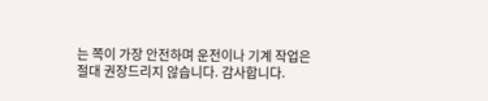는 쪽이 가장 안전하며 운전이나 기계 작업은 절대 권장드리지 않습니다. 감사합니다.